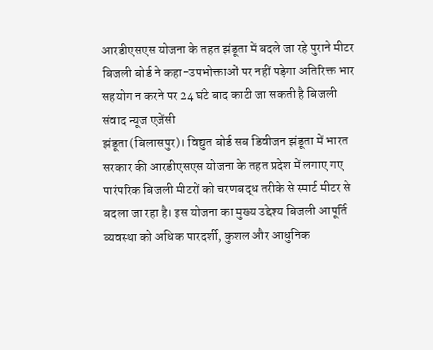आरडीएसएस योजना के तहत झंडूता में बदले जा रहे पुराने मीटर
बिजली बोर्ड ने कहा-उपभोक्ताओं पर नहीं पड़ेगा अतिरिक्त भार
सहयोग न करने पर 24 घंटे बाद काटी जा सकती है बिजली
संवाद न्यूज एजेंसी
झंडूता(बिलासपुर)। विद्युत बोर्ड सब डिवीजन झंडूता में भारत सरकार की आरडीएसएस योजना के तहत प्रदेश में लगाए गए पारंपरिक बिजली मीटरों को चरणबद्ध तरीके से स्मार्ट मीटर से बदला जा रहा है। इस योजना का मुख्य उद्देश्य बिजली आपूर्ति व्यवस्था को अधिक पारदर्शी, कुशल और आधुनिक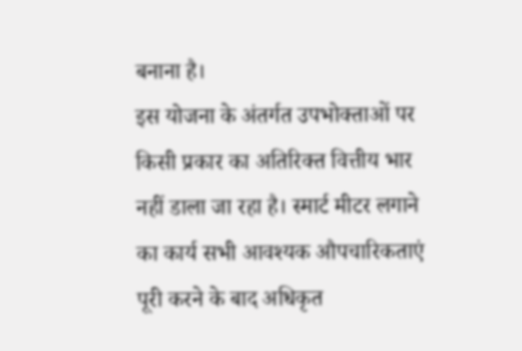बनाना है।
इस योजना के अंतर्गत उपभोक्ताओं पर किसी प्रकार का अतिरिक्त वित्तीय भार नहीं डाला जा रहा है। स्मार्ट मीटर लगाने का कार्य सभी आवश्यक औपचारिकताएं पूरी करने के बाद अधिकृत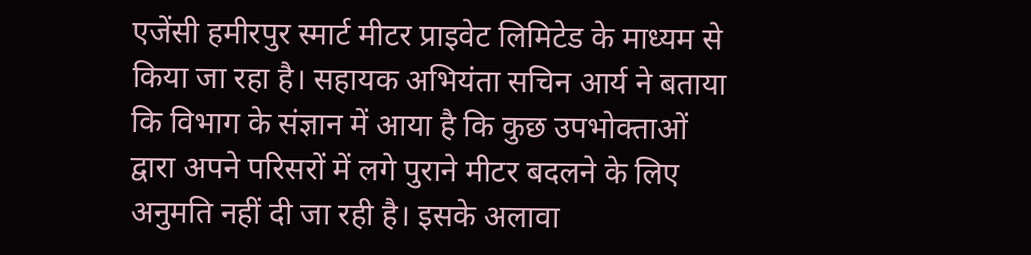एजेंसी हमीरपुर स्मार्ट मीटर प्राइवेट लिमिटेड के माध्यम से किया जा रहा है। सहायक अभियंता सचिन आर्य ने बताया कि विभाग के संज्ञान में आया है कि कुछ उपभोक्ताओं द्वारा अपने परिसरों में लगे पुराने मीटर बदलने के लिए अनुमति नहीं दी जा रही है। इसके अलावा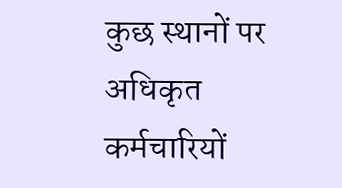कुछ स्थानों पर अधिकृत कर्मचारियों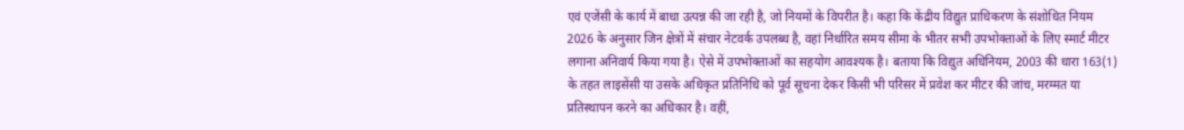एवं एजेंसी के कार्य में बाधा उत्पन्न की जा रही है, जो नियमों के विपरीत है। कहा कि केंद्रीय विद्युत प्राधिकरण के संशोधित नियम 2026 के अनुसार जिन क्षेत्रों में संचार नेटवर्क उपलब्ध है, वहां निर्धारित समय सीमा के भीतर सभी उपभोक्ताओं के लिए स्मार्ट मीटर लगाना अनिवार्य किया गया है। ऐसे में उपभोक्ताओं का सहयोग आवश्यक है। बताया कि विद्युत अधिनियम, 2003 की धारा 163(1) के तहत लाइसेंसी या उसके अधिकृत प्रतिनिधि को पूर्व सूचना देकर किसी भी परिसर में प्रवेश कर मीटर की जांच, मरम्मत या प्रतिस्थापन करने का अधिकार है। वहीं,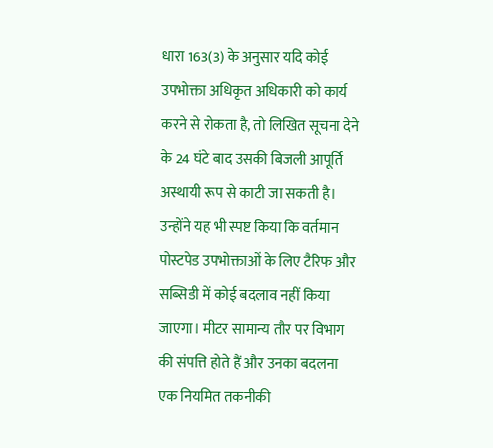धारा 163(3) के अनुसार यदि कोई उपभोक्ता अधिकृत अधिकारी को कार्य करने से रोकता है, तो लिखित सूचना देने के 24 घंटे बाद उसकी बिजली आपूर्ति अस्थायी रूप से काटी जा सकती है।
उन्होंने यह भी स्पष्ट किया कि वर्तमान पोस्टपेड उपभोक्ताओं के लिए टैरिफ और सब्सिडी में कोई बदलाव नहीं किया जाएगा। मीटर सामान्य तौर पर विभाग की संपत्ति होते हैं और उनका बदलना एक नियमित तकनीकी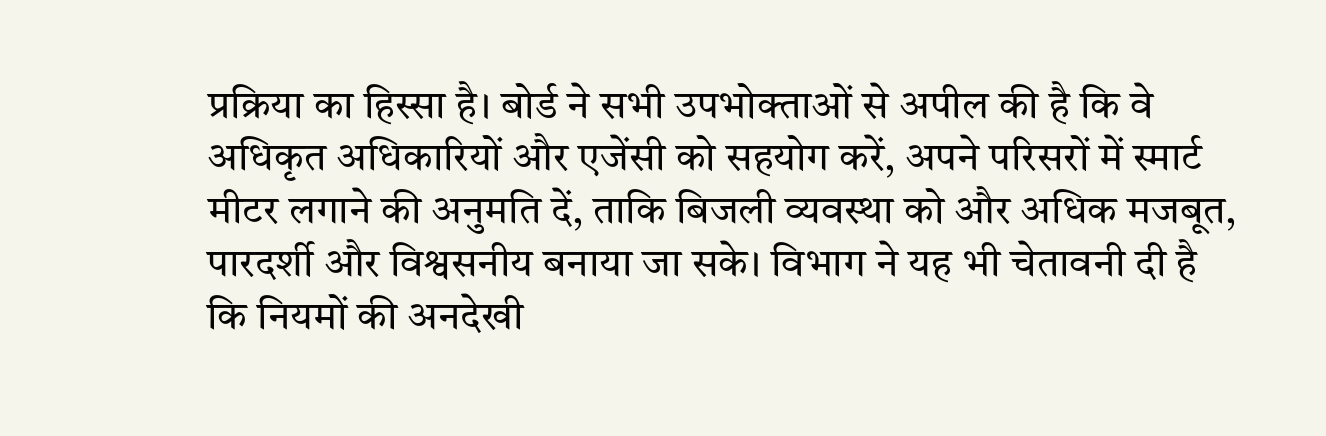प्रक्रिया का हिस्सा है। बोर्ड ने सभी उपभोक्ताओं से अपील की है कि वे अधिकृत अधिकारियों और एजेंसी को सहयोग करें, अपने परिसरों में स्मार्ट मीटर लगाने की अनुमति दें, ताकि बिजली व्यवस्था को और अधिक मजबूत, पारदर्शी और विश्वसनीय बनाया जा सके। विभाग ने यह भी चेतावनी दी है कि नियमों की अनदेखी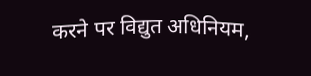करने पर विद्युत अधिनियम,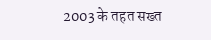2003 के तहत सख्त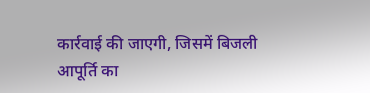कार्रवाई की जाएगी, जिसमें बिजली आपूर्ति का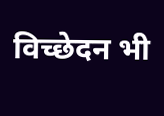विच्छेदन भी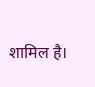शामिल है।